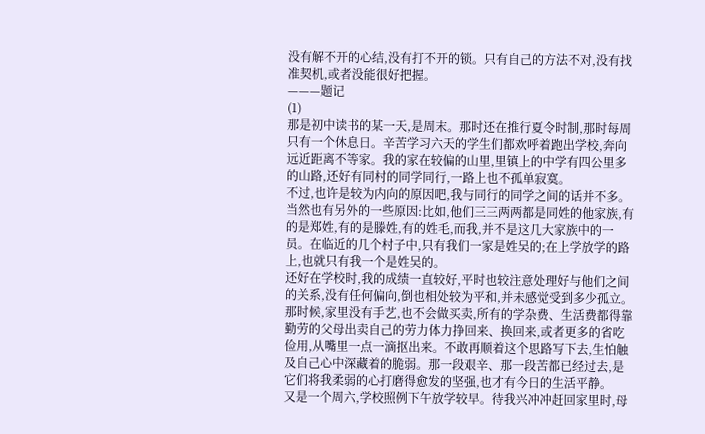没有解不开的心结,没有打不开的锁。只有自己的方法不对,没有找准契机,或者没能很好把握。
———题记
(1)
那是初中读书的某一天,是周末。那时还在推行夏令时制,那时每周只有一个休息日。辛苦学习六天的学生们都欢呼着跑出学校,奔向远近距离不等家。我的家在较偏的山里,里镇上的中学有四公里多的山路,还好有同村的同学同行,一路上也不孤单寂寞。
不过,也许是较为内向的原因吧,我与同行的同学之间的话并不多。当然也有另外的一些原因:比如,他们三三两两都是同姓的他家族,有的是郑姓,有的是滕姓,有的姓毛,而我,并不是这几大家族中的一员。在临近的几个村子中,只有我们一家是姓吴的;在上学放学的路上,也就只有我一个是姓吴的。
还好在学校时,我的成绩一直较好,平时也较注意处理好与他们之间的关系,没有任何偏向,倒也相处较为平和,并未感觉受到多少孤立。
那时候,家里没有手艺,也不会做买卖,所有的学杂费、生活费都得靠勤劳的父母出卖自己的劳力体力挣回来、换回来,或者更多的省吃俭用,从嘴里一点一滴抠出来。不敢再顺着这个思路写下去,生怕触及自己心中深藏着的脆弱。那一段艰辛、那一段苦都已经过去,是它们将我柔弱的心打磨得愈发的坚强,也才有今日的生活平静。
又是一个周六,学校照例下午放学较早。待我兴冲冲赶回家里时,母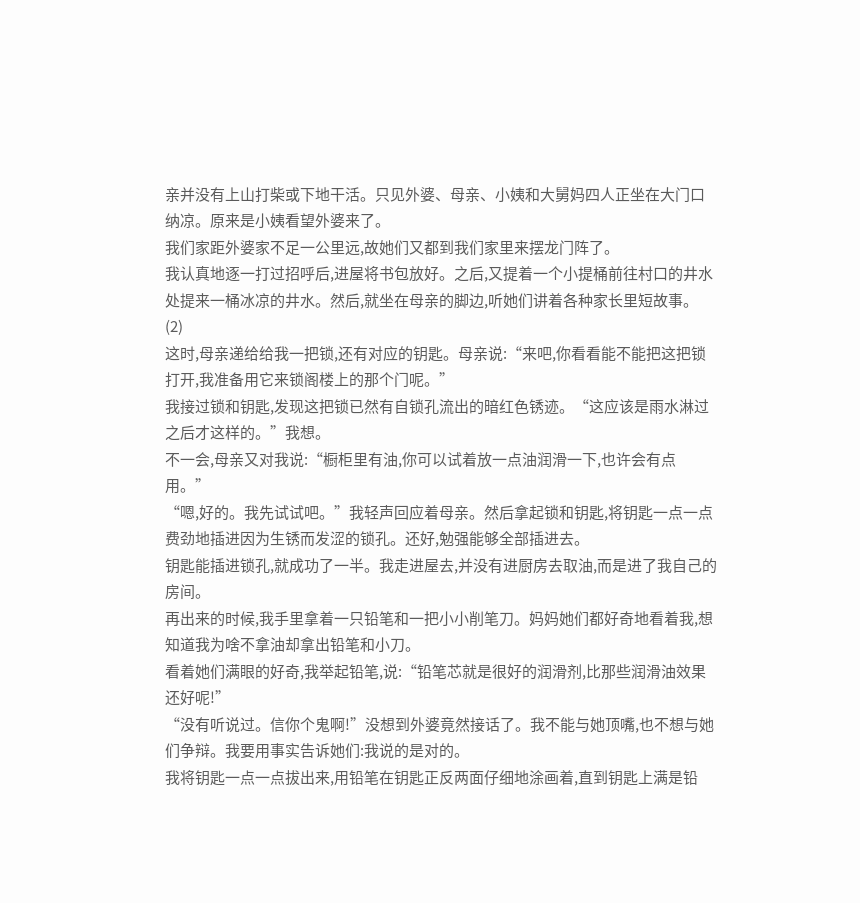亲并没有上山打柴或下地干活。只见外婆、母亲、小姨和大舅妈四人正坐在大门口纳凉。原来是小姨看望外婆来了。
我们家距外婆家不足一公里远,故她们又都到我们家里来摆龙门阵了。
我认真地逐一打过招呼后,进屋将书包放好。之后,又提着一个小提桶前往村口的井水处提来一桶冰凉的井水。然后,就坐在母亲的脚边,听她们讲着各种家长里短故事。
(2)
这时,母亲递给给我一把锁,还有对应的钥匙。母亲说:“来吧,你看看能不能把这把锁打开,我准备用它来锁阁楼上的那个门呢。”
我接过锁和钥匙,发现这把锁已然有自锁孔流出的暗红色锈迹。“这应该是雨水淋过之后才这样的。”我想。
不一会,母亲又对我说:“橱柜里有油,你可以试着放一点油润滑一下,也许会有点用。”
“嗯,好的。我先试试吧。”我轻声回应着母亲。然后拿起锁和钥匙,将钥匙一点一点费劲地插进因为生锈而发涩的锁孔。还好,勉强能够全部插进去。
钥匙能插进锁孔,就成功了一半。我走进屋去,并没有进厨房去取油,而是进了我自己的房间。
再出来的时候,我手里拿着一只铅笔和一把小小削笔刀。妈妈她们都好奇地看着我,想知道我为啥不拿油却拿出铅笔和小刀。
看着她们满眼的好奇,我举起铅笔,说:“铅笔芯就是很好的润滑剂,比那些润滑油效果还好呢!”
“没有听说过。信你个鬼啊!”没想到外婆竟然接话了。我不能与她顶嘴,也不想与她们争辩。我要用事实告诉她们:我说的是对的。
我将钥匙一点一点拔出来,用铅笔在钥匙正反两面仔细地涂画着,直到钥匙上满是铅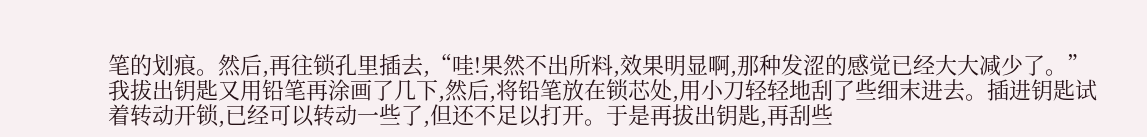笔的划痕。然后,再往锁孔里插去,“哇!果然不出所料,效果明显啊,那种发涩的感觉已经大大减少了。”
我拔出钥匙又用铅笔再涂画了几下,然后,将铅笔放在锁芯处,用小刀轻轻地刮了些细末进去。插进钥匙试着转动开锁,已经可以转动一些了,但还不足以打开。于是再拔出钥匙,再刮些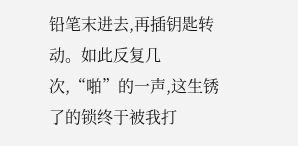铅笔末进去,再插钥匙转动。如此反复几次,“啪”的一声,这生锈了的锁终于被我打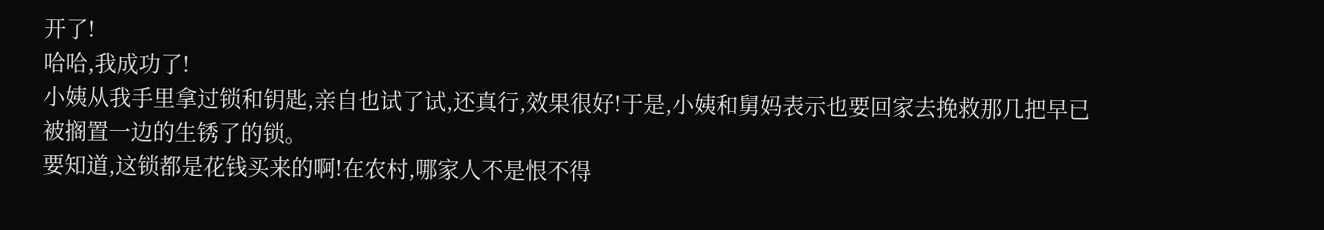开了!
哈哈,我成功了!
小姨从我手里拿过锁和钥匙,亲自也试了试,还真行,效果很好!于是,小姨和舅妈表示也要回家去挽救那几把早已被搁置一边的生锈了的锁。
要知道,这锁都是花钱买来的啊!在农村,哪家人不是恨不得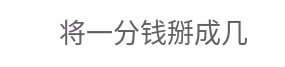将一分钱掰成几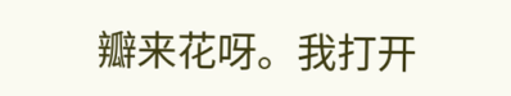瓣来花呀。我打开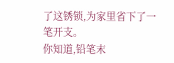了这锈锁,为家里省下了一笔开支。
你知道,铅笔末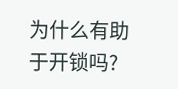为什么有助于开锁吗?